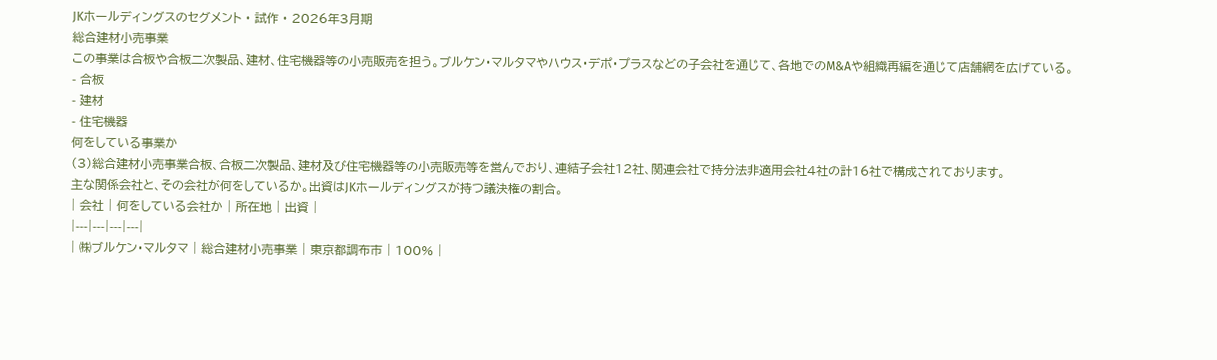JKホールディングスのセグメント · 試作 · 2026年3月期
総合建材小売事業
この事業は合板や合板二次製品、建材、住宅機器等の小売販売を担う。ブルケン・マルタマやハウス・デポ・プラスなどの子会社を通じて、各地でのM&Aや組織再編を通じて店舗網を広げている。
- 合板
- 建材
- 住宅機器
何をしている事業か
(3)総合建材小売事業合板、合板二次製品、建材及び住宅機器等の小売販売等を営んでおり、連結子会社12社、関連会社で持分法非適用会社4社の計16社で構成されております。
主な関係会社と、その会社が何をしているか。出資はJKホールディングスが持つ議決権の割合。
| 会社 | 何をしている会社か | 所在地 | 出資 |
|---|---|---|---|
| ㈱ブルケン・マルタマ | 総合建材小売事業 | 東京都調布市 | 100% |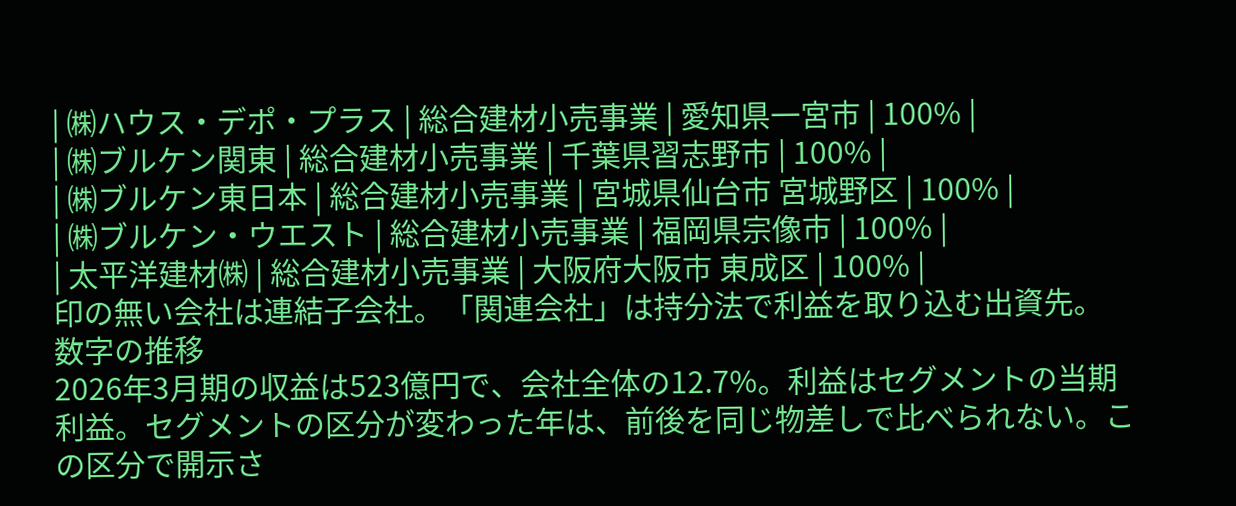| ㈱ハウス・デポ・プラス | 総合建材小売事業 | 愛知県一宮市 | 100% |
| ㈱ブルケン関東 | 総合建材小売事業 | 千葉県習志野市 | 100% |
| ㈱ブルケン東日本 | 総合建材小売事業 | 宮城県仙台市 宮城野区 | 100% |
| ㈱ブルケン・ウエスト | 総合建材小売事業 | 福岡県宗像市 | 100% |
| 太平洋建材㈱ | 総合建材小売事業 | 大阪府大阪市 東成区 | 100% |
印の無い会社は連結子会社。「関連会社」は持分法で利益を取り込む出資先。
数字の推移
2026年3月期の収益は523億円で、会社全体の12.7%。利益はセグメントの当期利益。セグメントの区分が変わった年は、前後を同じ物差しで比べられない。この区分で開示さ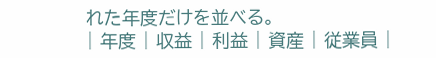れた年度だけを並べる。
| 年度 | 収益 | 利益 | 資産 | 従業員 |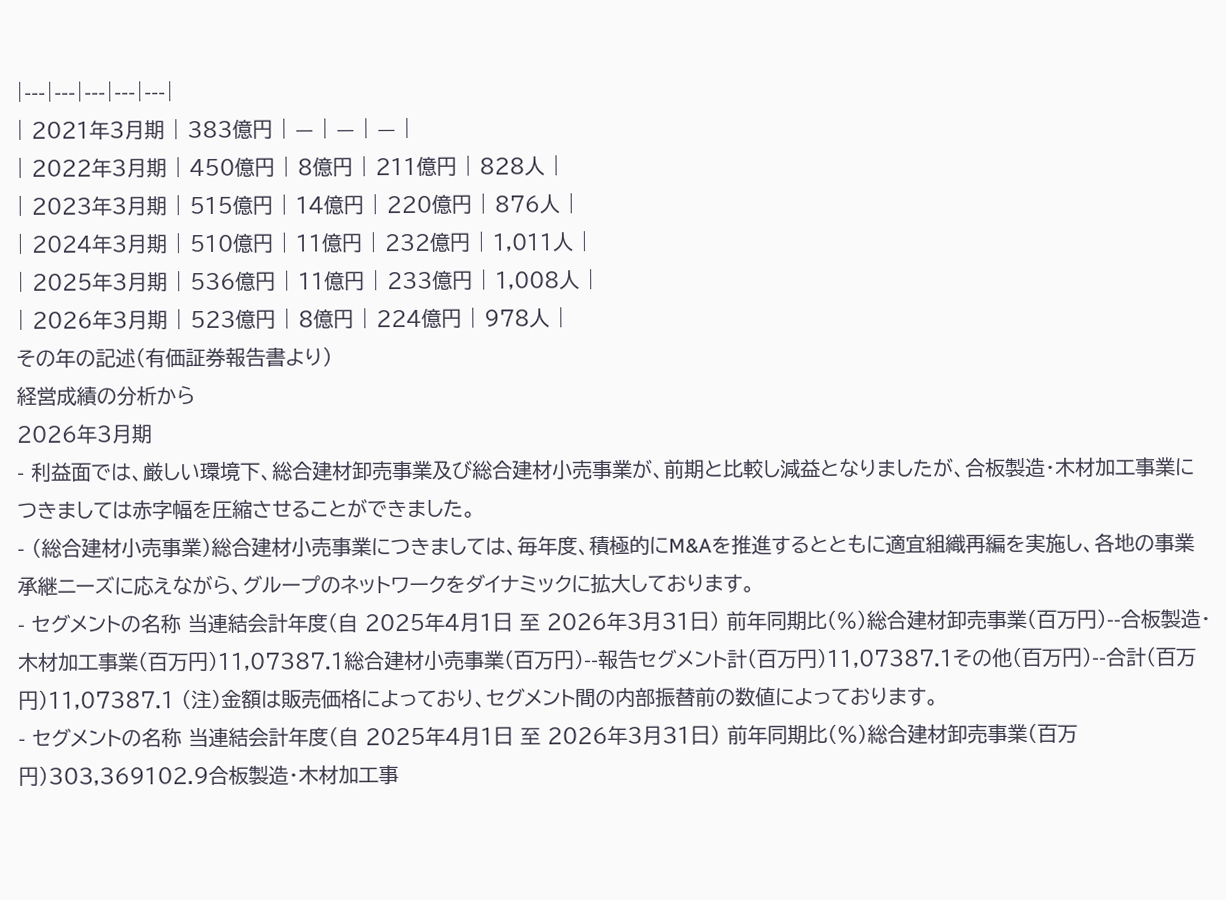|---|---|---|---|---|
| 2021年3月期 | 383億円 | — | — | — |
| 2022年3月期 | 450億円 | 8億円 | 211億円 | 828人 |
| 2023年3月期 | 515億円 | 14億円 | 220億円 | 876人 |
| 2024年3月期 | 510億円 | 11億円 | 232億円 | 1,011人 |
| 2025年3月期 | 536億円 | 11億円 | 233億円 | 1,008人 |
| 2026年3月期 | 523億円 | 8億円 | 224億円 | 978人 |
その年の記述(有価証券報告書より)
経営成績の分析から
2026年3月期
- 利益面では、厳しい環境下、総合建材卸売事業及び総合建材小売事業が、前期と比較し減益となりましたが、合板製造・木材加工事業につきましては赤字幅を圧縮させることができました。
- (総合建材小売事業)総合建材小売事業につきましては、毎年度、積極的にM&Aを推進するとともに適宜組織再編を実施し、各地の事業承継ニーズに応えながら、グループのネットワークをダイナミックに拡大しております。
- セグメントの名称 当連結会計年度(自 2025年4月1日 至 2026年3月31日) 前年同期比(%)総合建材卸売事業(百万円)--合板製造・木材加工事業(百万円)11,07387.1総合建材小売事業(百万円)--報告セグメント計(百万円)11,07387.1その他(百万円)--合計(百万円)11,07387.1 (注)金額は販売価格によっており、セグメント間の内部振替前の数値によっております。
- セグメントの名称 当連結会計年度(自 2025年4月1日 至 2026年3月31日) 前年同期比(%)総合建材卸売事業(百万円)303,369102.9合板製造・木材加工事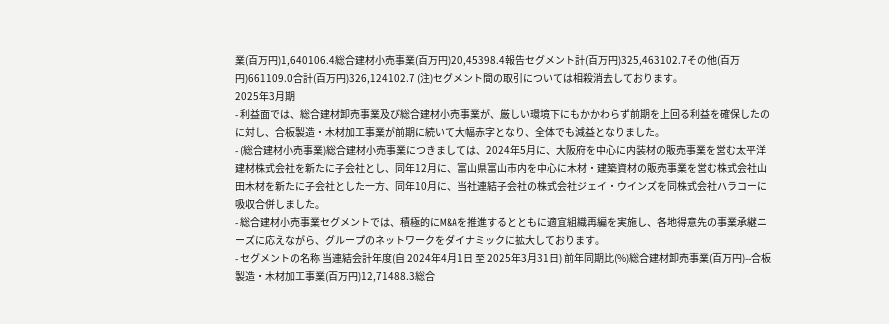業(百万円)1,640106.4総合建材小売事業(百万円)20,45398.4報告セグメント計(百万円)325,463102.7その他(百万円)661109.0合計(百万円)326,124102.7 (注)セグメント間の取引については相殺消去しております。
2025年3月期
- 利益面では、総合建材卸売事業及び総合建材小売事業が、厳しい環境下にもかかわらず前期を上回る利益を確保したのに対し、合板製造・木材加工事業が前期に続いて大幅赤字となり、全体でも減益となりました。
- (総合建材小売事業)総合建材小売事業につきましては、2024年5月に、大阪府を中心に内装材の販売事業を営む太平洋建材株式会社を新たに子会社とし、同年12月に、富山県富山市内を中心に木材・建築資材の販売事業を営む株式会社山田木材を新たに子会社とした一方、同年10月に、当社連結子会社の株式会社ジェイ・ウインズを同株式会社ハラコーに吸収合併しました。
- 総合建材小売事業セグメントでは、積極的にM&Aを推進するとともに適宜組織再編を実施し、各地得意先の事業承継ニーズに応えながら、グループのネットワークをダイナミックに拡大しております。
- セグメントの名称 当連結会計年度(自 2024年4月1日 至 2025年3月31日) 前年同期比(%)総合建材卸売事業(百万円)--合板製造・木材加工事業(百万円)12,71488.3総合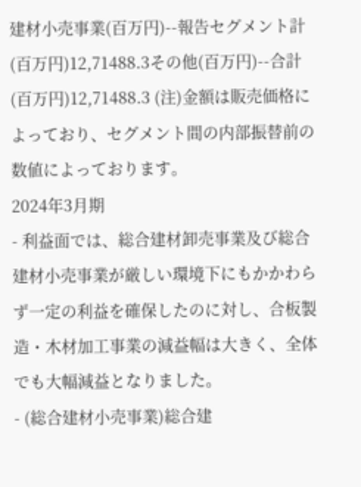建材小売事業(百万円)--報告セグメント計(百万円)12,71488.3その他(百万円)--合計(百万円)12,71488.3 (注)金額は販売価格によっており、セグメント間の内部振替前の数値によっております。
2024年3月期
- 利益面では、総合建材卸売事業及び総合建材小売事業が厳しい環境下にもかかわらず一定の利益を確保したのに対し、合板製造・木材加工事業の減益幅は大きく、全体でも大幅減益となりました。
- (総合建材小売事業)総合建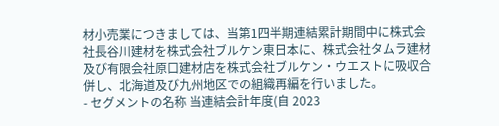材小売業につきましては、当第1四半期連結累計期間中に株式会社長谷川建材を株式会社ブルケン東日本に、株式会社タムラ建材及び有限会社原口建材店を株式会社ブルケン・ウエストに吸収合併し、北海道及び九州地区での組織再編を行いました。
- セグメントの名称 当連結会計年度(自 2023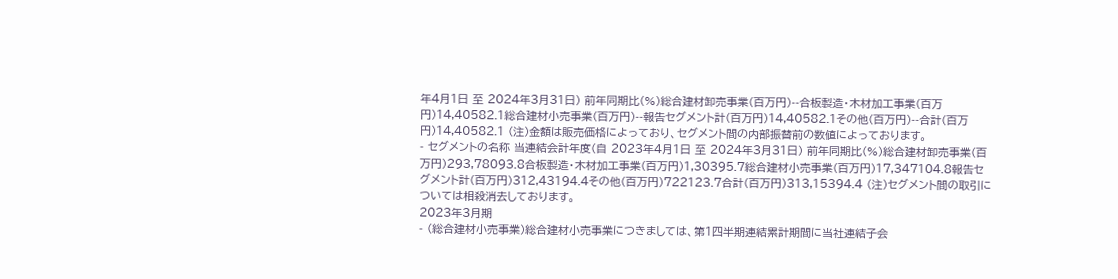年4月1日 至 2024年3月31日) 前年同期比(%)総合建材卸売事業(百万円)--合板製造・木材加工事業(百万円)14,40582.1総合建材小売事業(百万円)--報告セグメント計(百万円)14,40582.1その他(百万円)--合計(百万円)14,40582.1 (注)金額は販売価格によっており、セグメント間の内部振替前の数値によっております。
- セグメントの名称 当連結会計年度(自 2023年4月1日 至 2024年3月31日) 前年同期比(%)総合建材卸売事業(百万円)293,78093.8合板製造・木材加工事業(百万円)1,30395.7総合建材小売事業(百万円)17,347104.8報告セグメント計(百万円)312,43194.4その他(百万円)722123.7合計(百万円)313,15394.4 (注)セグメント間の取引については相殺消去しております。
2023年3月期
- (総合建材小売事業)総合建材小売事業につきましては、第1四半期連結累計期間に当社連結子会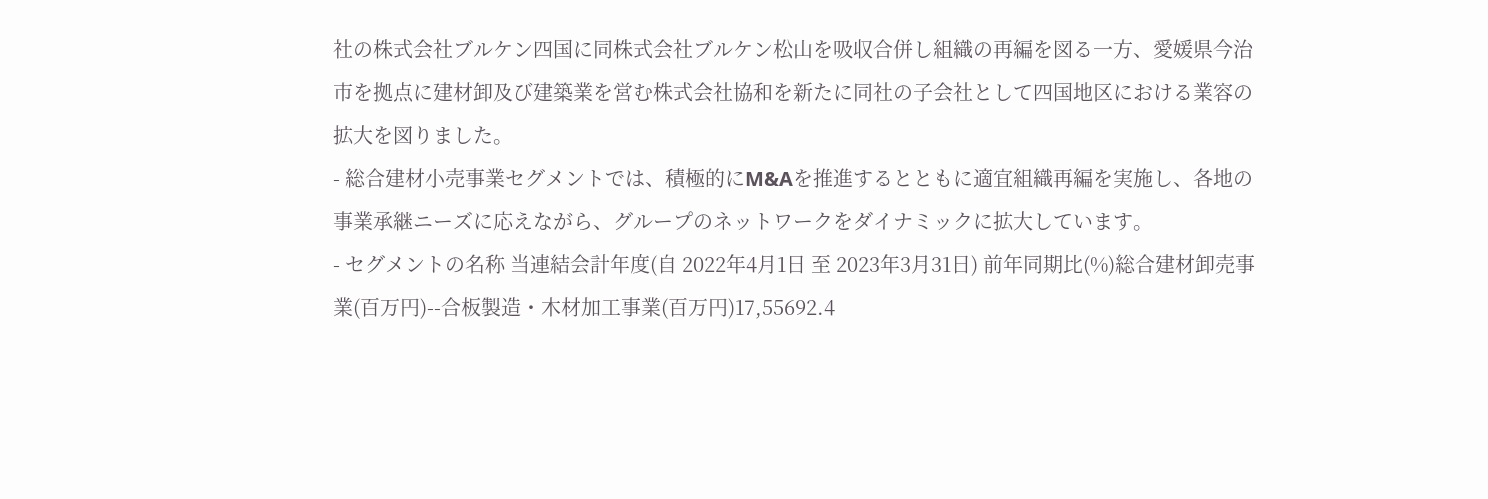社の株式会社ブルケン四国に同株式会社ブルケン松山を吸収合併し組織の再編を図る一方、愛媛県今治市を拠点に建材卸及び建築業を営む株式会社協和を新たに同社の子会社として四国地区における業容の拡大を図りました。
- 総合建材小売事業セグメントでは、積極的にM&Aを推進するとともに適宜組織再編を実施し、各地の事業承継ニーズに応えながら、グループのネットワークをダイナミックに拡大しています。
- セグメントの名称 当連結会計年度(自 2022年4月1日 至 2023年3月31日) 前年同期比(%)総合建材卸売事業(百万円)--合板製造・木材加工事業(百万円)17,55692.4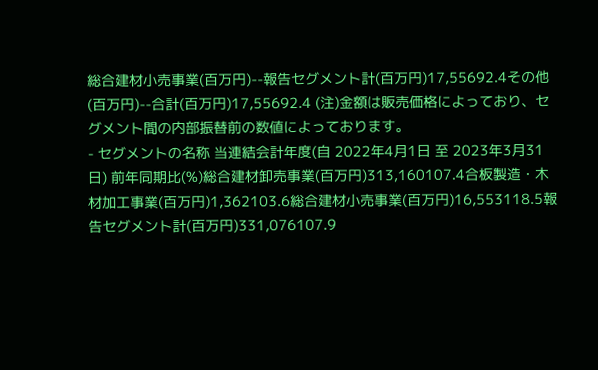総合建材小売事業(百万円)--報告セグメント計(百万円)17,55692.4その他(百万円)--合計(百万円)17,55692.4 (注)金額は販売価格によっており、セグメント間の内部振替前の数値によっております。
- セグメントの名称 当連結会計年度(自 2022年4月1日 至 2023年3月31日) 前年同期比(%)総合建材卸売事業(百万円)313,160107.4合板製造・木材加工事業(百万円)1,362103.6総合建材小売事業(百万円)16,553118.5報告セグメント計(百万円)331,076107.9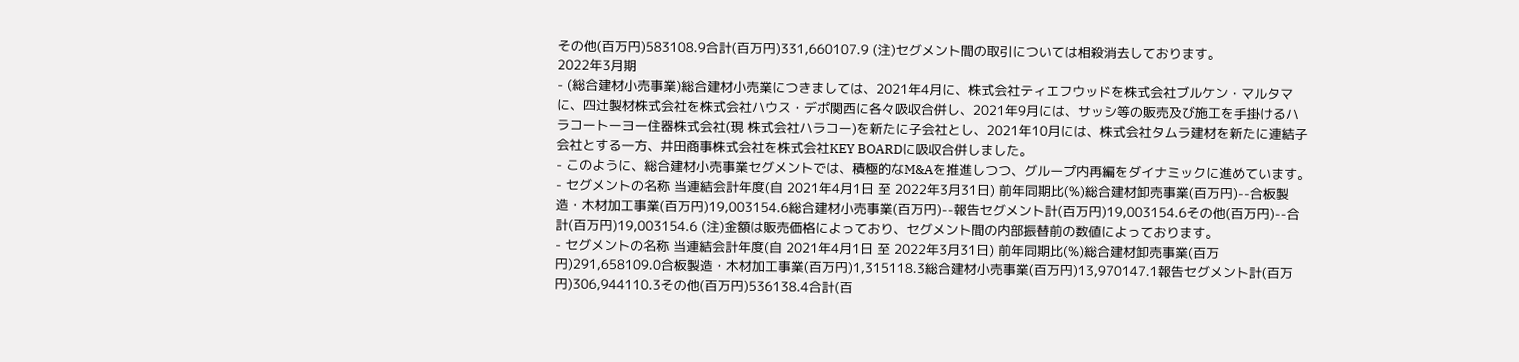その他(百万円)583108.9合計(百万円)331,660107.9 (注)セグメント間の取引については相殺消去しております。
2022年3月期
- (総合建材小売事業)総合建材小売業につきましては、2021年4月に、株式会社ティエフウッドを株式会社ブルケン・マルタマに、四辻製材株式会社を株式会社ハウス・デポ関西に各々吸収合併し、2021年9月には、サッシ等の販売及び施工を手掛けるハラコートーヨー住器株式会社(現 株式会社ハラコー)を新たに子会社とし、2021年10月には、株式会社タムラ建材を新たに連結子会社とする一方、井田商事株式会社を株式会社KEY BOARDに吸収合併しました。
- このように、総合建材小売事業セグメントでは、積極的なM&Aを推進しつつ、グループ内再編をダイナミックに進めています。
- セグメントの名称 当連結会計年度(自 2021年4月1日 至 2022年3月31日) 前年同期比(%)総合建材卸売事業(百万円)--合板製造・木材加工事業(百万円)19,003154.6総合建材小売事業(百万円)--報告セグメント計(百万円)19,003154.6その他(百万円)--合計(百万円)19,003154.6 (注)金額は販売価格によっており、セグメント間の内部振替前の数値によっております。
- セグメントの名称 当連結会計年度(自 2021年4月1日 至 2022年3月31日) 前年同期比(%)総合建材卸売事業(百万円)291,658109.0合板製造・木材加工事業(百万円)1,315118.3総合建材小売事業(百万円)13,970147.1報告セグメント計(百万円)306,944110.3その他(百万円)536138.4合計(百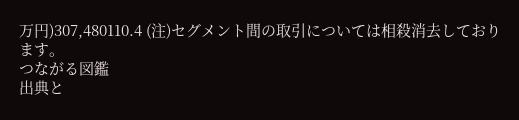万円)307,480110.4 (注)セグメント間の取引については相殺消去しております。
つながる図鑑
出典と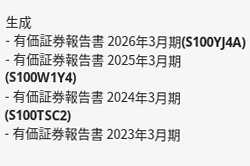生成
- 有価証券報告書 2026年3月期(S100YJ4A)
- 有価証券報告書 2025年3月期(S100W1Y4)
- 有価証券報告書 2024年3月期(S100TSC2)
- 有価証券報告書 2023年3月期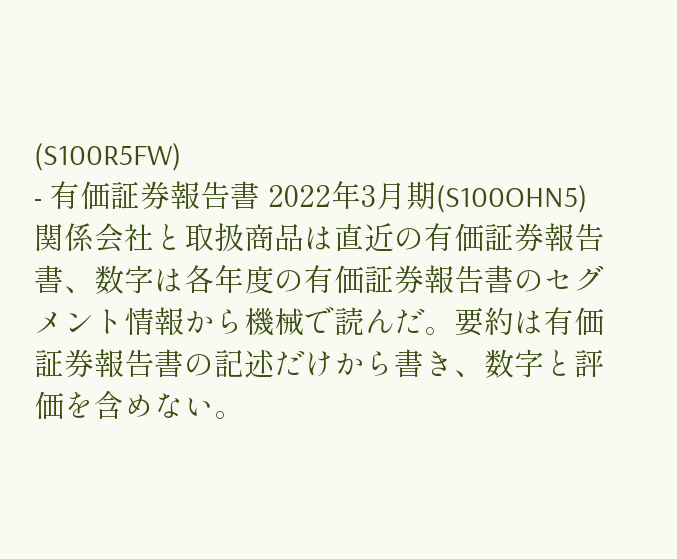(S100R5FW)
- 有価証券報告書 2022年3月期(S100OHN5)
関係会社と取扱商品は直近の有価証券報告書、数字は各年度の有価証券報告書のセグメント情報から機械で読んだ。要約は有価証券報告書の記述だけから書き、数字と評価を含めない。